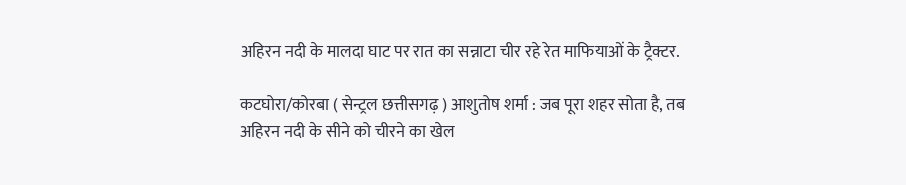अहिरन नदी के मालदा घाट पर रात का सन्नाटा चीर रहे रेत माफियाओं के ट्रैक्टर.

कटघोरा/कोरबा ( सेन्ट्रल छत्तीसगढ़ ) आशुतोष शर्मा : जब पूरा शहर सोता है, तब अहिरन नदी के सीने को चीरने का खेल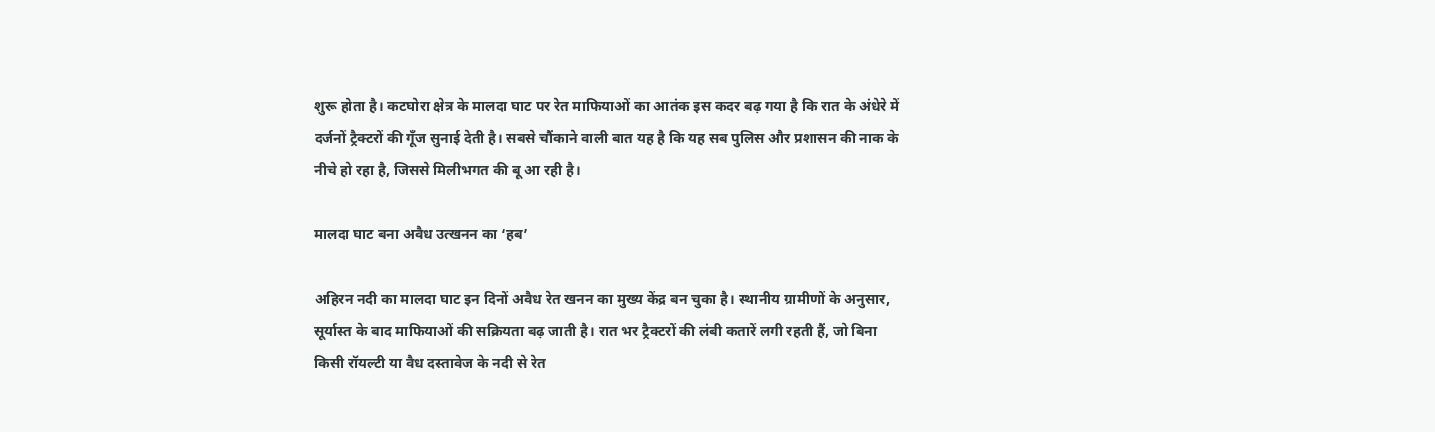शुरू होता है। कटघोरा क्षेत्र के मालदा घाट पर रेत माफियाओं का आतंक इस कदर बढ़ गया है कि रात के अंधेरे में दर्जनों ट्रैक्टरों की गूँज सुनाई देती है। सबसे चौंकाने वाली बात यह है कि यह सब पुलिस और प्रशासन की नाक के नीचे हो रहा है, जिससे मिलीभगत की बू आ रही है।

मालदा घाट बना अवैध उत्खनन का ‘हब’

अहिरन नदी का मालदा घाट इन दिनों अवैध रेत खनन का मुख्य केंद्र बन चुका है। स्थानीय ग्रामीणों के अनुसार, सूर्यास्त के बाद माफियाओं की सक्रियता बढ़ जाती है। रात भर ट्रैक्टरों की लंबी कतारें लगी रहती हैं, जो बिना किसी रॉयल्टी या वैध दस्तावेज के नदी से रेत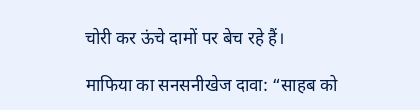चोरी कर ऊंचे दामों पर बेच रहे हैं।

माफिया का सनसनीखेज दावा: “साहब को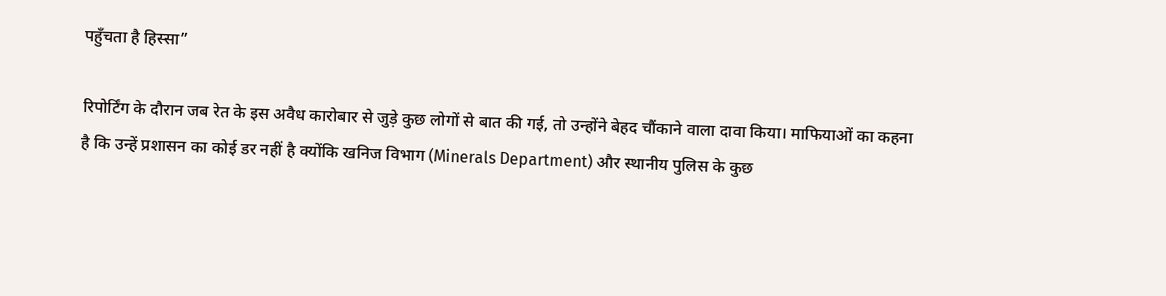पहुँचता है हिस्सा”

रिपोर्टिंग के दौरान जब रेत के इस अवैध कारोबार से जुड़े कुछ लोगों से बात की गई, तो उन्होंने बेहद चौंकाने वाला दावा किया। माफियाओं का कहना है कि उन्हें प्रशासन का कोई डर नहीं है क्योंकि खनिज विभाग (Minerals Department) और स्थानीय पुलिस के कुछ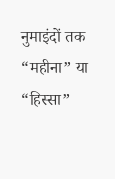नुमाइंदों तक “महीना” या “हिस्सा”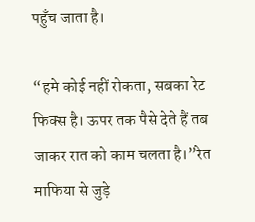पहुँच जाता है।

“हमे कोई नहीं रोकता, सबका रेट फिक्स है। ऊपर तक पैसे देते हैं तब जाकर रात को काम चलता है।”रेत माफिया से जुड़े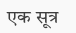एक सूत्र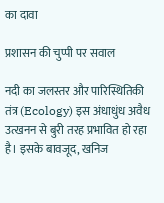का दावा

प्रशासन की चुप्पी पर सवाल

नदी का जलस्तर और पारिस्थितिकी तंत्र (Ecology) इस अंधाधुंध अवैध उत्खनन से बुरी तरह प्रभावित हो रहा है। इसके बावजूद, खनिज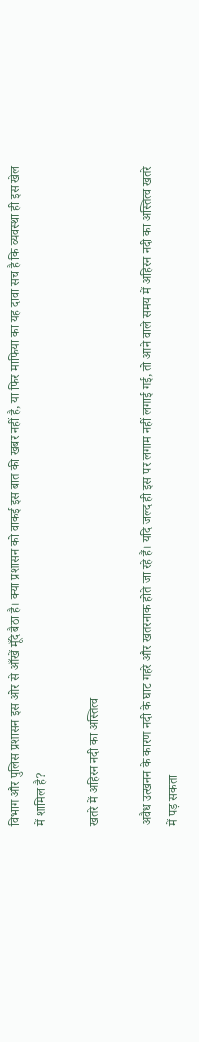विभाग और पुलिस प्रशासन इस ओर से आँखें मूँदे बैठा है। क्या प्रशासन को वाकई इस बात की खबर नहीं है, या फिर माफिया का यह दावा सच है कि व्यवस्था ही इस खेल में शामिल है?

खतरे में अहिरन नदी का अस्तित्व

अवैध उत्खनन के कारण नदी के घाट गहरे और खतरनाक होते जा रहे हैं। यदि जल्द ही इस पर लगाम नहीं लगाई गई, तो आने वाले समय में अहिरन नदी का अस्तित्व खतरे में पड़ सकता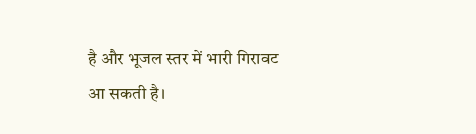है और भूजल स्तर में भारी गिरावट आ सकती है।